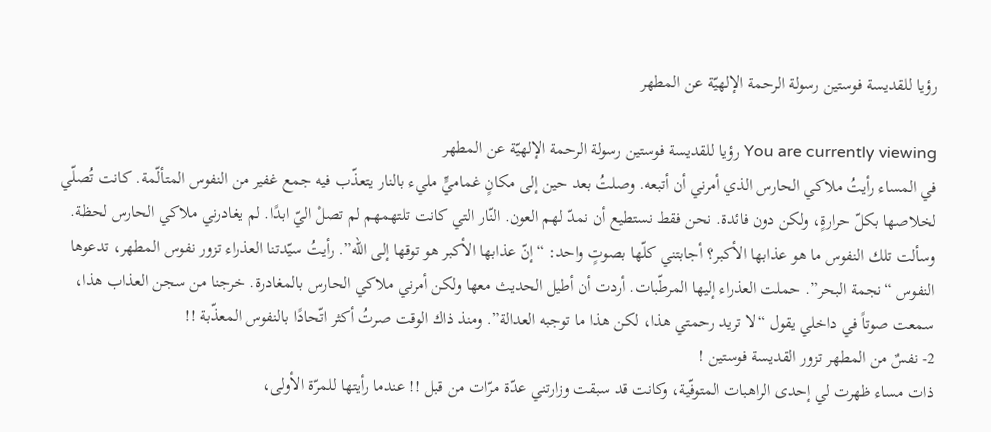رؤيا للقديسة فوستين رسولة الرحمة الإلهيّة عن المطهر

You are currently viewing رؤيا للقديسة فوستين رسولة الرحمة الإلهيّة عن المطهر
في المساء رأيتُ ملاكي الحارس الذي أمرني أن أتبعه. وصلتُ بعد حين إلى مكانٍ غماميٍّ مليء بالنار يتعذّب فيه جمع غفير من النفوس المتألّمة. كانت تُصلّي لخلاصها بكلّ حرارةٍ، ولكن دون فائدة. نحن فقط نستطيع أن نمدّ لهم العون. النّار التي كانت تلتهمهم لم تصلْ اليّ ابدًا. لم يغادرني ملاكي الحارس لحظة. وسألت تلك النفوس ما هو عذابها الأكبر؟ أجابتني كلّها بصوتٍ واحد: “إنّ عذابها الأكبر هو توقها إلى الله”. رأيتُ سيّدتنا العذراء تزور نفوس المطهر، تدعوها النفوس “نجمة البحر”. حملت العذراء إليها المرطّبات. أردت أن أطيل الحديث معها ولكن أمرني ملاكي الحارس بالمغادرة. خرجنا من سجن العذاب هذا، سمعت صوتاً في داخلي يقول “لا تريد رحمتي هذا، لكن هذا ما توجبه العدالة”. ومنذ ذاك الوقت صرتُ أكثر اتّحادًا بالنفوس المعذّبة !!
2- نفسٌ من المطهر تزور القديسة فوستين !
ذات مساء ظهرت لي إحدى الراهبات المتوفّية، وكانت قد سبقت وزارتني عدّة مرّات من قبل !! عندما رأيتها للمرّة الأولى،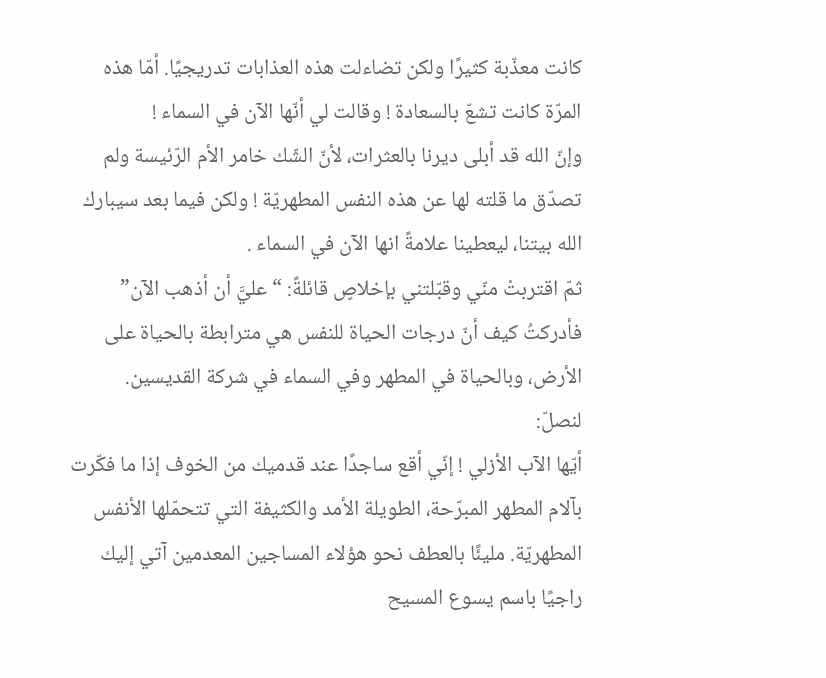كانت معذّبة كثيرًا ولكن تضاءلت هذه العذابات تدريجيًا. أمّا هذه المرّة كانت تشعّ بالسعادة ! وقالت لي أنّها الآن في السماء !
وإنّ الله قد أبلى ديرنا بالعثرات، لأنّ الشّك خامر الأم الرّئيسة ولم تصدّق ما قلته لها عن هذه النفس المطهريّة ! ولكن فيما بعد سيبارك الله بيتنا، ليعطينا علامةً انها الآن في السماء .
ثمّ اقتربتْ منّي وقبّلتني بإخلاصٍ قائلةً: “عليَّ أن أذهب الآن”
فأدركتُ كيف أنّ درجات الحياة للنفس هي مترابطة بالحياة على الأرض، وبالحياة في المطهر وفي السماء في شركة القديسين.
لنصلّ:
أيّها الآب الأزلي ! إنّي أقع ساجدًا عند قدميك من الخوف إذا ما فكّرت بآلام المطهر المبرّحة، الطويلة الأمد والكثيفة التي تتحمّلها الأنفس المطهريّة. مليئًا بالعطف نحو هؤلاء المساجين المعدمين آتي إليك راجيًا باسم يسوع المسيح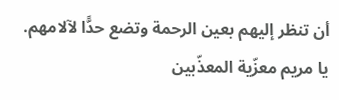أن تنظر إليهم بعين الرحمة وتضع حدًّا لآلامهم.
يا مريم معزّية المعذّبين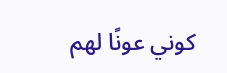كوني عونًا لهم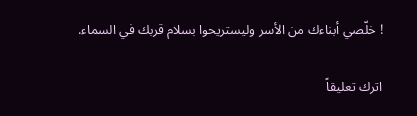! خلّصي أبناءك من الأسر وليستريحوا بسلام قربك في السماء.

اترك تعليقاً